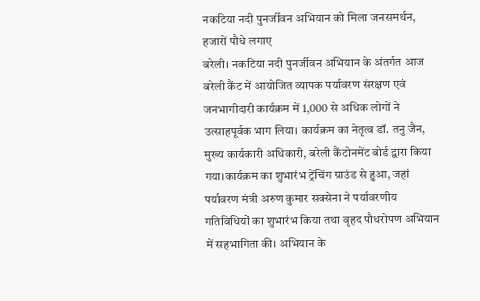नकटिया नदी पुनर्जीवन अभियान को मिला जनसमर्थन, हजारों पौधे लगाए
बरेली। नकटिया नदी पुनर्जीवन अभियान के अंतर्गत आज बरेली कैंट में आयोजित व्यापक पर्यावरण संरक्षण एवं जनभागीदारी कार्यक्रम में 1,000 से अधिक लोगों ने उत्साहपूर्वक भाग लिया। कार्यक्रम का नेतृत्व डॉ. तनु जैन, मुख्य कार्यकारी अधिकारी, बरेली कैंटोनमेंट बोर्ड द्वारा किया गया।कार्यक्रम का शुभारंभ ट्रेंचिंग ग्राउंड से हुआ, जहां पर्यावरण मंत्री अरुण कुमार सक्सेना ने पर्यावरणीय गतिविधियों का शुभारंभ किया तथा वृहद पौधरोपण अभियान में सहभागिता की। अभियान के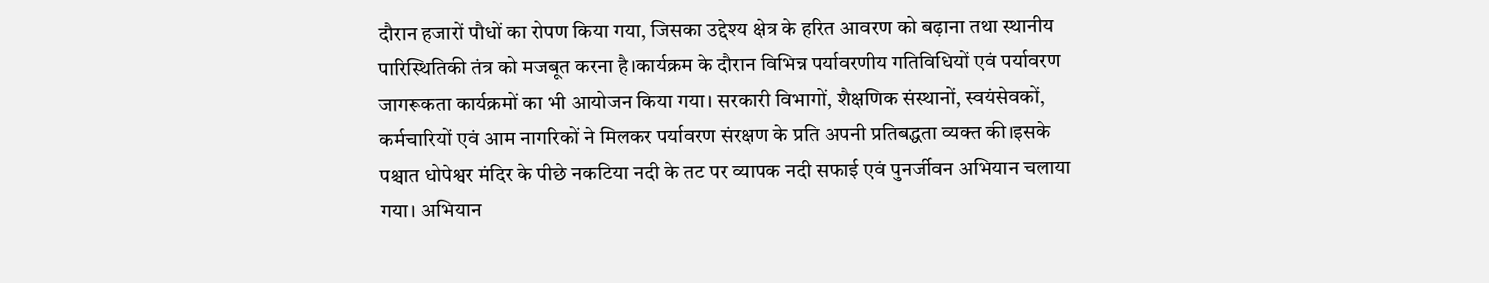दौरान हजारों पौधों का रोपण किया गया, जिसका उद्देश्य क्षेत्र के हरित आवरण को बढ़ाना तथा स्थानीय पारिस्थितिकी तंत्र को मजबूत करना है।कार्यक्रम के दौरान विभिन्न पर्यावरणीय गतिविधियों एवं पर्यावरण जागरूकता कार्यक्रमों का भी आयोजन किया गया। सरकारी विभागों, शैक्षणिक संस्थानों, स्वयंसेवकों, कर्मचारियों एवं आम नागरिकों ने मिलकर पर्यावरण संरक्षण के प्रति अपनी प्रतिबद्धता व्यक्त की।इसके पश्चात धोपेश्वर मंदिर के पीछे नकटिया नदी के तट पर व्यापक नदी सफाई एवं पुनर्जीवन अभियान चलाया गया। अभियान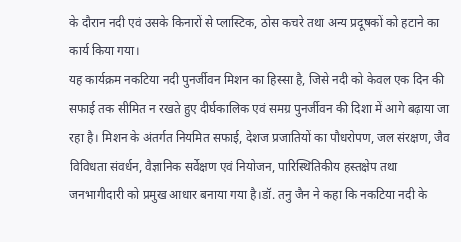के दौरान नदी एवं उसके किनारों से प्लास्टिक, ठोस कचरे तथा अन्य प्रदूषकों को हटाने का कार्य किया गया।
यह कार्यक्रम नकटिया नदी पुनर्जीवन मिशन का हिस्सा है, जिसे नदी को केवल एक दिन की सफाई तक सीमित न रखते हुए दीर्घकालिक एवं समग्र पुनर्जीवन की दिशा में आगे बढ़ाया जा रहा है। मिशन के अंतर्गत नियमित सफाई, देशज प्रजातियों का पौधरोपण, जल संरक्षण, जैव विविधता संवर्धन, वैज्ञानिक सर्वेक्षण एवं नियोजन, पारिस्थितिकीय हस्तक्षेप तथा जनभागीदारी को प्रमुख आधार बनाया गया है।डॉ. तनु जैन ने कहा कि नकटिया नदी के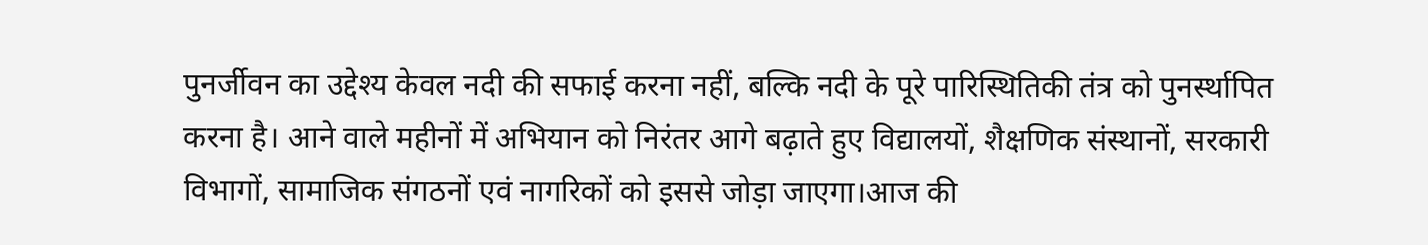पुनर्जीवन का उद्देश्य केवल नदी की सफाई करना नहीं, बल्कि नदी के पूरे पारिस्थितिकी तंत्र को पुनर्स्थापित करना है। आने वाले महीनों में अभियान को निरंतर आगे बढ़ाते हुए विद्यालयों, शैक्षणिक संस्थानों, सरकारी विभागों, सामाजिक संगठनों एवं नागरिकों को इससे जोड़ा जाएगा।आज की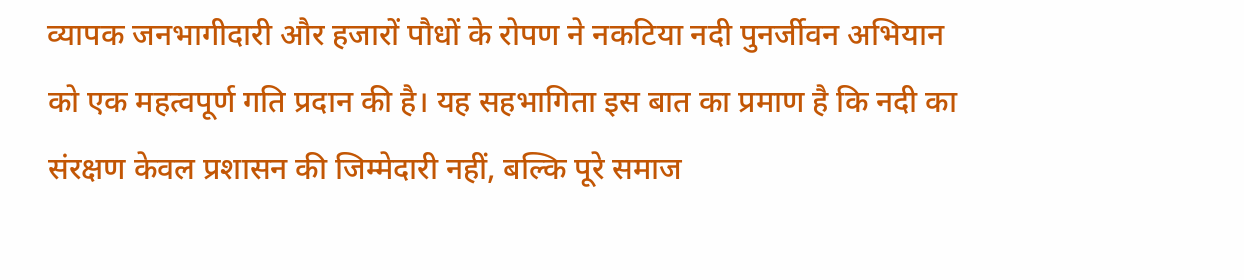व्यापक जनभागीदारी और हजारों पौधों के रोपण ने नकटिया नदी पुनर्जीवन अभियान को एक महत्वपूर्ण गति प्रदान की है। यह सहभागिता इस बात का प्रमाण है कि नदी का संरक्षण केवल प्रशासन की जिम्मेदारी नहीं, बल्कि पूरे समाज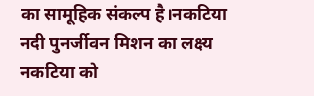का सामूहिक संकल्प है।नकटिया नदी पुनर्जीवन मिशन का लक्ष्य नकटिया को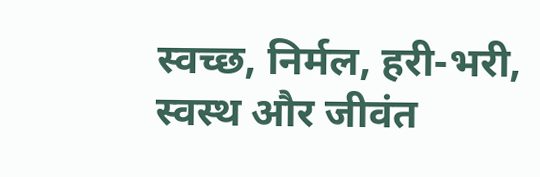स्वच्छ, निर्मल, हरी-भरी, स्वस्थ और जीवंत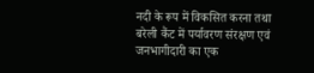नदी के रूप में विकसित करना तथा बरेली कैंट में पर्यावरण संरक्षण एवं जनभागीदारी का एक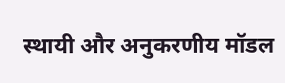स्थायी और अनुकरणीय मॉडल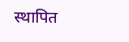स्थापित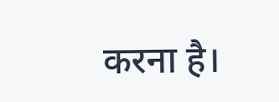करना है।